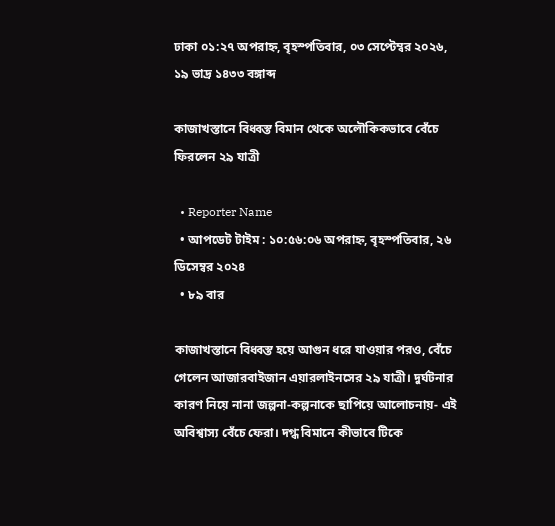ঢাকা ০১:২৭ অপরাহ্ন, বৃহস্পতিবার, ০৩ সেপ্টেম্বর ২০২৬, ১৯ ভাদ্র ১৪৩৩ বঙ্গাব্দ

কাজাখস্তানে বিধ্বস্ত বিমান থেকে অলৌকিকভাবে বেঁচে ফিরলেন ২৯ যাত্রী

  • Reporter Name
  • আপডেট টাইম : ১০:৫৬:০৬ অপরাহ্ন, বৃহস্পতিবার, ২৬ ডিসেম্বর ২০২৪
  • ৮৯ বার

কাজাখস্তানে বিধ্বস্ত হয়ে আগুন ধরে যাওয়ার পরও, বেঁচে গেলেন আজারবাইজান এয়ারলাইনসের ২৯ যাত্রী। দুর্ঘটনার কারণ নিয়ে নানা জল্পনা-কল্পনাকে ছাপিয়ে আলোচনায়- এই অবিশ্বাস্য বেঁচে ফেরা। দগ্ধ বিমানে কীভাবে টিকে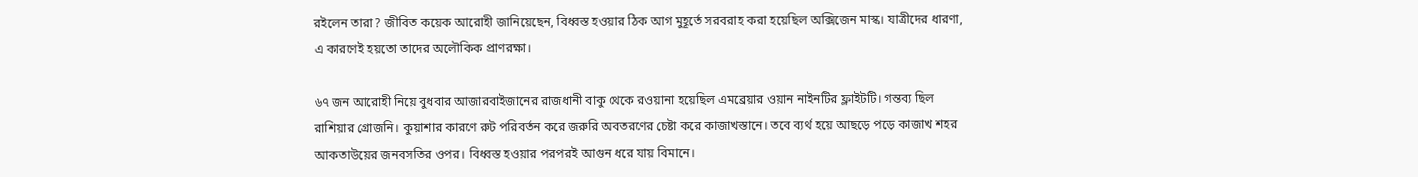রইলেন তারা? জীবিত কয়েক আরোহী জানিয়েছেন, বিধ্বস্ত হওয়ার ঠিক আগ মুহূর্তে সরবরাহ করা হয়েছিল অক্সিজেন মাস্ক। যাত্রীদের ধারণা, এ কারণেই হয়তো তাদের অলৌকিক প্রাণরক্ষা।

৬৭ জন আরোহী নিয়ে বুধবার আজারবাইজানের রাজধানী বাকু থেকে রওয়ানা হয়েছিল এমব্রেয়ার ওয়ান নাইনটির ফ্লাইটটি। গন্তব্য ছিল রাশিয়ার গ্রোজনি। কুয়াশার কারণে রুট পরিবর্তন করে জরুরি অবতরণের চেষ্টা করে কাজাখস্তানে। তবে ব্যর্থ হয়ে আছড়ে পড়ে কাজাখ শহর আকতাউয়ের জনবসতির ওপর। বিধ্বস্ত হওয়ার পরপরই আগুন ধরে যায় বিমানে।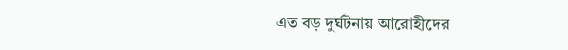এত বড় দুর্ঘটনায় আরোহীদের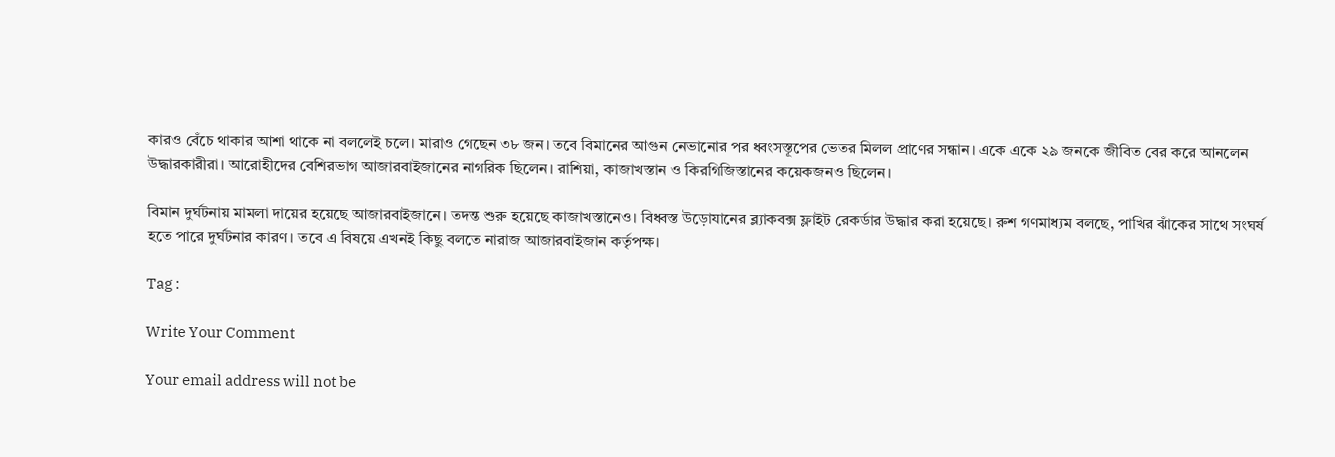কারও বেঁচে থাকার আশা থাকে না বললেই চলে। মারাও গেছেন ৩৮ জন। তবে বিমানের আগুন নেভানোর পর ধ্বংসস্তূপের ভেতর মিলল প্রাণের সন্ধান। একে একে ২৯ জনকে জীবিত বের করে আনলেন উদ্ধারকারীরা। আরোহীদের বেশিরভাগ আজারবাইজানের নাগরিক ছিলেন। রাশিয়া, কাজাখস্তান ও কিরগিজিস্তানের কয়েকজনও ছিলেন।

বিমান দুর্ঘটনায় মামলা দায়ের হয়েছে আজারবাইজানে। তদন্ত শুরু হয়েছে কাজাখস্তানেও। বিধ্বস্ত উড়োযানের ব্ল্যাকবক্স ফ্লাইট রেকর্ডার উদ্ধার করা হয়েছে। রুশ গণমাধ্যম বলছে, পাখির ঝাঁকের সাথে সংঘর্ষ হতে পারে দুর্ঘটনার কারণ। তবে এ বিষয়ে এখনই কিছু বলতে নারাজ আজারবাইজান কর্তৃপক্ষ।

Tag :

Write Your Comment

Your email address will not be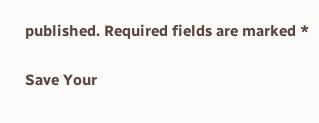published. Required fields are marked *

Save Your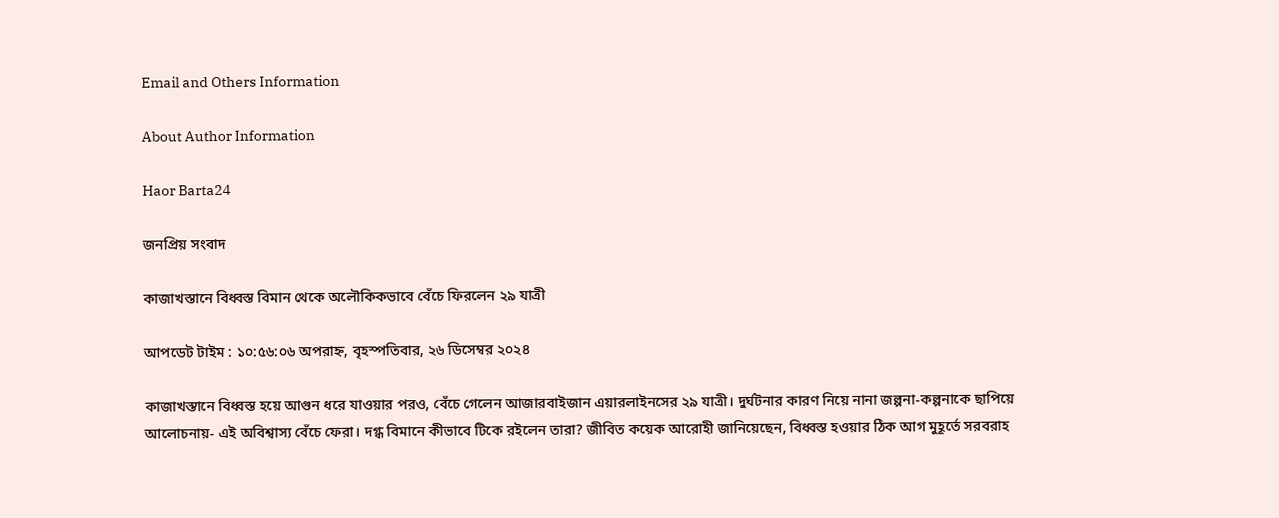Email and Others Information

About Author Information

Haor Barta24

জনপ্রিয় সংবাদ

কাজাখস্তানে বিধ্বস্ত বিমান থেকে অলৌকিকভাবে বেঁচে ফিরলেন ২৯ যাত্রী

আপডেট টাইম : ১০:৫৬:০৬ অপরাহ্ন, বৃহস্পতিবার, ২৬ ডিসেম্বর ২০২৪

কাজাখস্তানে বিধ্বস্ত হয়ে আগুন ধরে যাওয়ার পরও, বেঁচে গেলেন আজারবাইজান এয়ারলাইনসের ২৯ যাত্রী। দুর্ঘটনার কারণ নিয়ে নানা জল্পনা-কল্পনাকে ছাপিয়ে আলোচনায়- এই অবিশ্বাস্য বেঁচে ফেরা। দগ্ধ বিমানে কীভাবে টিকে রইলেন তারা? জীবিত কয়েক আরোহী জানিয়েছেন, বিধ্বস্ত হওয়ার ঠিক আগ মুহূর্তে সরবরাহ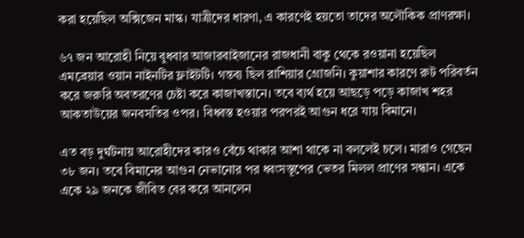করা হয়েছিল অক্সিজেন মাস্ক। যাত্রীদের ধারণা, এ কারণেই হয়তো তাদের অলৌকিক প্রাণরক্ষা।

৬৭ জন আরোহী নিয়ে বুধবার আজারবাইজানের রাজধানী বাকু থেকে রওয়ানা হয়েছিল এমব্রেয়ার ওয়ান নাইনটির ফ্লাইটটি। গন্তব্য ছিল রাশিয়ার গ্রোজনি। কুয়াশার কারণে রুট পরিবর্তন করে জরুরি অবতরণের চেষ্টা করে কাজাখস্তানে। তবে ব্যর্থ হয়ে আছড়ে পড়ে কাজাখ শহর আকতাউয়ের জনবসতির ওপর। বিধ্বস্ত হওয়ার পরপরই আগুন ধরে যায় বিমানে।

এত বড় দুর্ঘটনায় আরোহীদের কারও বেঁচে থাকার আশা থাকে না বললেই চলে। মারাও গেছেন ৩৮ জন। তবে বিমানের আগুন নেভানোর পর ধ্বংসস্তূপের ভেতর মিলল প্রাণের সন্ধান। একে একে ২৯ জনকে জীবিত বের করে আনলেন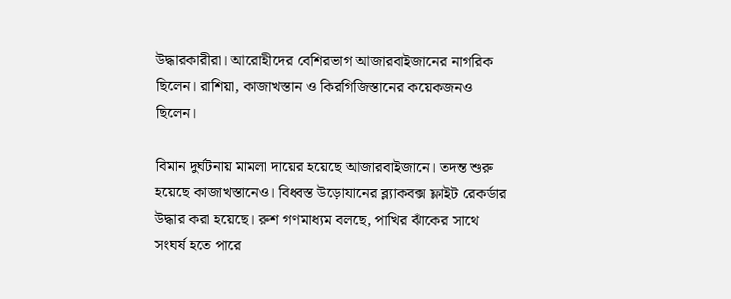উদ্ধারকারীরা। আরোহীদের বেশিরভাগ আজারবাইজানের নাগরিক ছিলেন। রাশিয়া, কাজাখস্তান ও কিরগিজিস্তানের কয়েকজনও ছিলেন।

বিমান দুর্ঘটনায় মামলা দায়ের হয়েছে আজারবাইজানে। তদন্ত শুরু হয়েছে কাজাখস্তানেও। বিধ্বস্ত উড়োযানের ব্ল্যাকবক্স ফ্লাইট রেকর্ডার উদ্ধার করা হয়েছে। রুশ গণমাধ্যম বলছে, পাখির ঝাঁকের সাথে সংঘর্ষ হতে পারে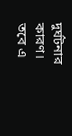দুর্ঘটনার কারণ। তবে এ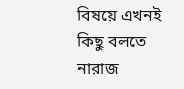বিষয়ে এখনই কিছু বলতে নারাজ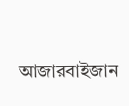আজারবাইজান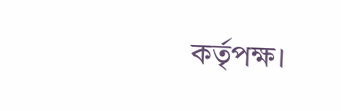কর্তৃপক্ষ।